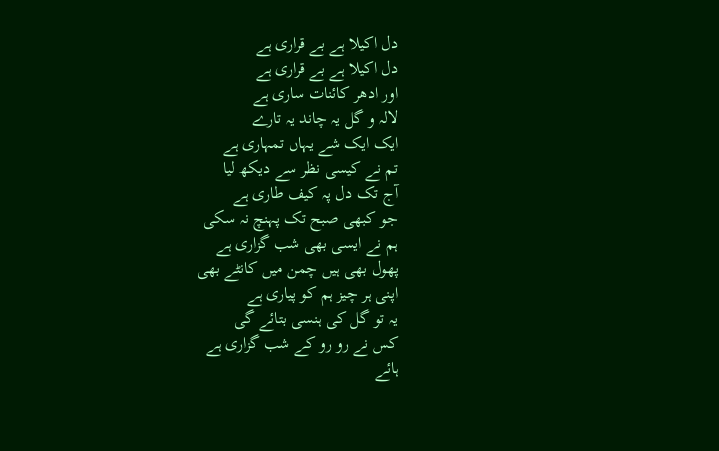دل اکیلا ہے بے قراری ہے
دل اکیلا ہے بے قراری ہے
اور ادھر کائنات ساری ہے
لالہ و گل یہ چاند یہ تارے
ایک ایک شے یہاں تمہاری ہے
تم نے کیسی نظر سے دیکھ لیا
آج تک دل پہ کیف طاری ہے
جو کبھی صبح تک پہنچ نہ سکی
ہم نے ایسی بھی شب گزاری ہے
پھول بھی ہیں چمن میں کانٹے بھی
اپنی ہر چیز ہم کو پیاری ہے
یہ تو گل کی ہنسی بتائے گی
کس نے رو رو کے شب گزاری ہے
ہائے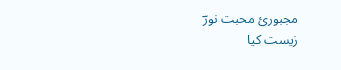مجبوریٔ محبت نورؔ
زیست کیا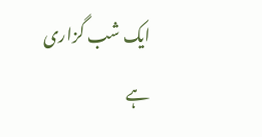ایک شب گزاری ہے